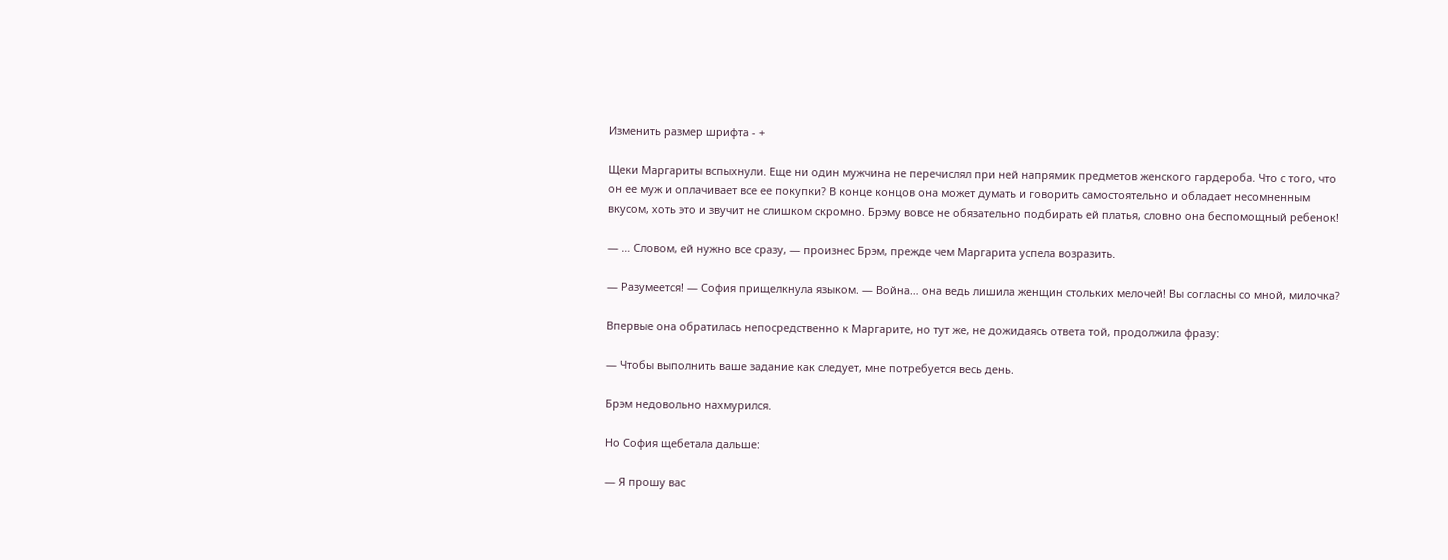Изменить размер шрифта - +

Щеки Маргариты вспыхнули. Еще ни один мужчина не перечислял при ней напрямик предметов женского гардероба. Что с того, что он ее муж и оплачивает все ее покупки? В конце концов она может думать и говорить самостоятельно и обладает несомненным вкусом, хоть это и звучит не слишком скромно. Брэму вовсе не обязательно подбирать ей платья, словно она беспомощный ребенок!

— … Словом, ей нужно все сразу, — произнес Брэм, прежде чем Маргарита успела возразить.

— Разумеется! — София прищелкнула языком. — Война… она ведь лишила женщин стольких мелочей! Вы согласны со мной, милочка?

Впервые она обратилась непосредственно к Маргарите, но тут же, не дожидаясь ответа той, продолжила фразу:

— Чтобы выполнить ваше задание как следует, мне потребуется весь день.

Брэм недовольно нахмурился.

Но София щебетала дальше:

— Я прошу вас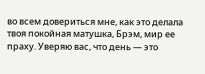во всем довериться мне, как это делала твоя покойная матушка, Брэм, мир ее праху. Уверяю вас, что день — это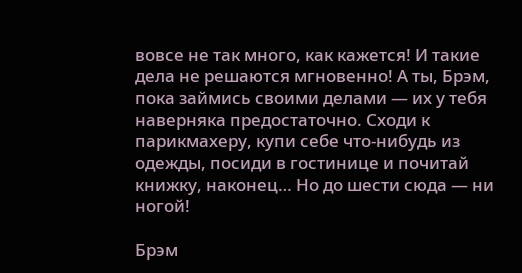вовсе не так много, как кажется! И такие дела не решаются мгновенно! А ты, Брэм, пока займись своими делами — их у тебя наверняка предостаточно. Сходи к парикмахеру, купи себе что-нибудь из одежды, посиди в гостинице и почитай книжку, наконец… Но до шести сюда — ни ногой!

Брэм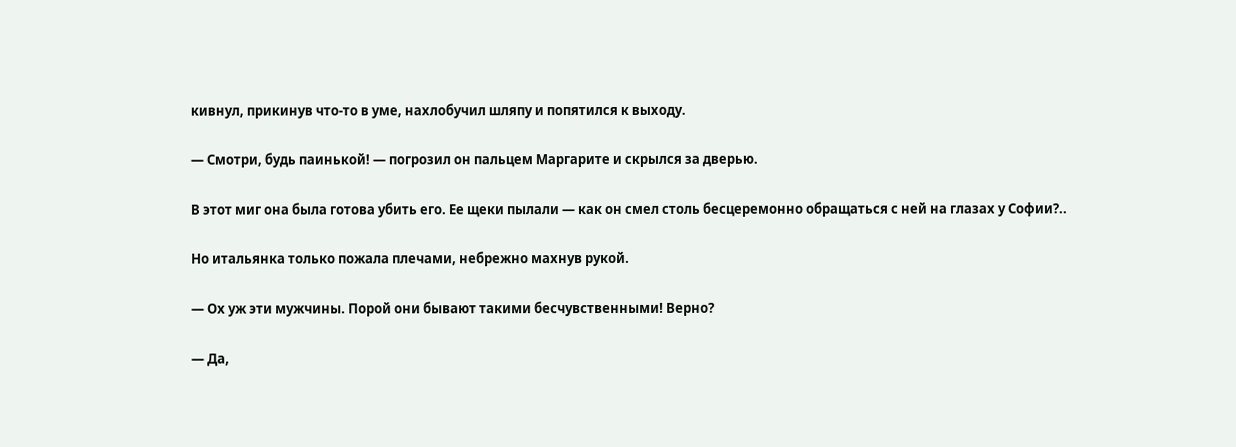кивнул, прикинув что-то в уме, нахлобучил шляпу и попятился к выходу.

— Смотри, будь паинькой! — погрозил он пальцем Маргарите и скрылся за дверью.

В этот миг она была готова убить его. Ее щеки пылали — как он смел столь бесцеремонно обращаться с ней на глазах у Софии?..

Но итальянка только пожала плечами, небрежно махнув рукой.

— Ох уж эти мужчины. Порой они бывают такими бесчувственными! Верно?

— Да,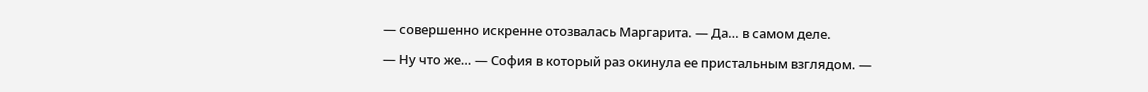— совершенно искренне отозвалась Маргарита. — Да… в самом деле.

— Ну что же… — София в который раз окинула ее пристальным взглядом. —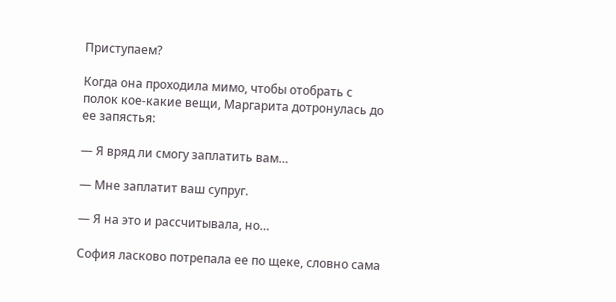Приступаем?

Когда она проходила мимо, чтобы отобрать с полок кое-какие вещи, Маргарита дотронулась до ее запястья:

— Я вряд ли смогу заплатить вам…

— Мне заплатит ваш супруг.

— Я на это и рассчитывала, но…

София ласково потрепала ее по щеке, словно сама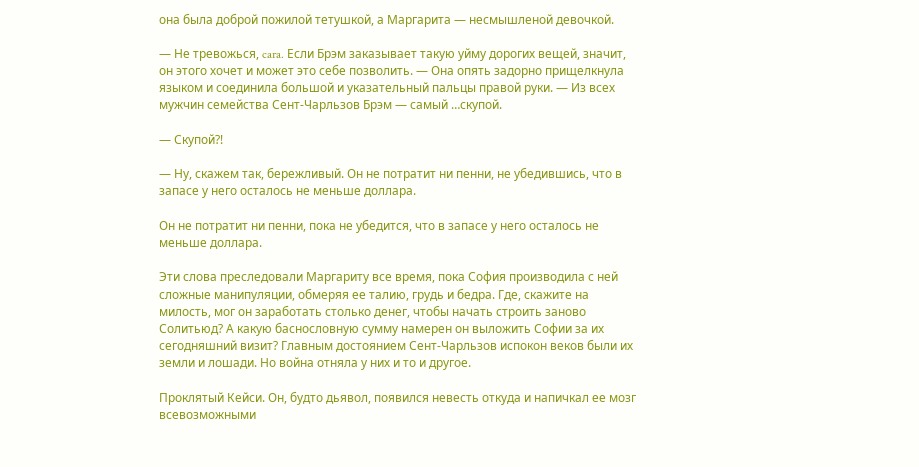она была доброй пожилой тетушкой, а Маргарита — несмышленой девочкой.

— Не тревожься, cara. Если Брэм заказывает такую уйму дорогих вещей, значит, он этого хочет и может это себе позволить. — Она опять задорно прищелкнула языком и соединила большой и указательный пальцы правой руки. — Из всех мужчин семейства Сент-Чарльзов Брэм — самый …скупой.

— Скупой?!

— Ну, скажем так, бережливый. Он не потратит ни пенни, не убедившись, что в запасе у него осталось не меньше доллара.

Он не потратит ни пенни, пока не убедится, что в запасе у него осталось не меньше доллара.

Эти слова преследовали Маргариту все время, пока София производила с ней сложные манипуляции, обмеряя ее талию, грудь и бедра. Где, скажите на милость, мог он заработать столько денег, чтобы начать строить заново Солитьюд? А какую баснословную сумму намерен он выложить Софии за их сегодняшний визит? Главным достоянием Сент-Чарльзов испокон веков были их земли и лошади. Но война отняла у них и то и другое.

Проклятый Кейси. Он, будто дьявол, появился невесть откуда и напичкал ее мозг всевозможными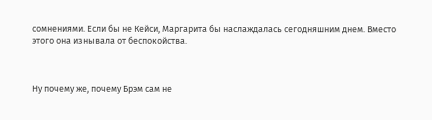сомнениями. Если бы не Кейси, Маргарита бы наслаждалась сегодняшним днем. Вместо этого она изнывала от беспокойства.



Ну почему же, почему Брэм сам не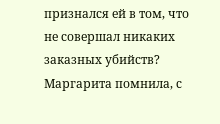признался ей в том, что не совершал никаких заказных убийств? Маргарита помнила, с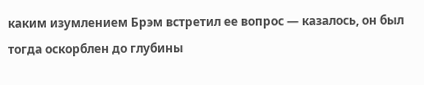каким изумлением Брэм встретил ее вопрос — казалось, он был тогда оскорблен до глубины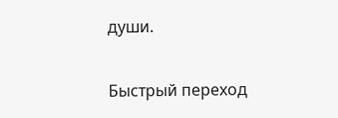души.

Быстрый переход